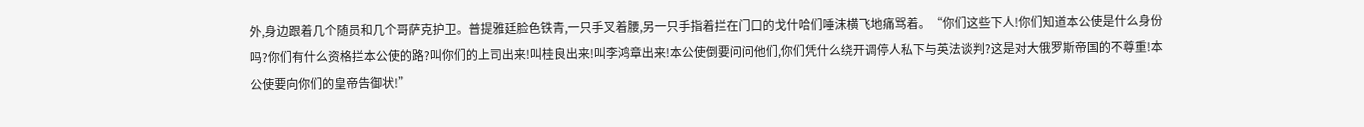外,身边跟着几个随员和几个哥萨克护卫。普提雅廷脸色铁青,一只手叉着腰,另一只手指着拦在门口的戈什哈们唾沫横飞地痛骂着。“你们这些下人!你们知道本公使是什么身份吗?你们有什么资格拦本公使的路?叫你们的上司出来!叫桂良出来!叫李鸿章出来!本公使倒要问问他们,你们凭什么绕开调停人私下与英法谈判?这是对大俄罗斯帝国的不尊重!本公使要向你们的皇帝告御状!”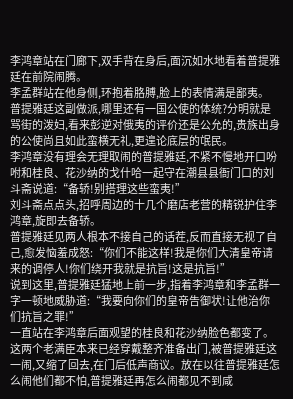李鸿章站在门廊下,双手背在身后,面沉如水地看着普提雅廷在前院闹腾。
李孟群站在他身侧,环抱着胳膊,脸上的表情满是鄙夷。
普提雅廷这副做派,哪里还有一国公使的体统?分明就是骂街的泼妇,看来彭逆对俄夷的评价还是公允的,贵族出身的公使尚且如此蛮横无礼,更遑论底层的氓民。
李鸿章没有理会无理取闹的普提雅廷,不紧不慢地开口吩咐和桂良、花沙纳的戈什哈一起守在潮县县衙门口的刘斗斋说道:“备轿!别搭理这些蛮夷!”
刘斗斋点点头,招呼周边的十几个磨店老营的精锐护住李鸿章,旋即去备轿。
普提雅廷见两人根本不接自己的话茬,反而直接无视了自己,愈发恼羞成怒:“你们不能这样!我是你们大清皇帝请来的调停人!你们绕开我就是抗旨!这是抗旨!”
说到这里,普提雅廷猛地上前一步,指着李鸿章和李孟群一字一顿地威胁道:“我要向你们的皇帝告御状!让他治你们抗旨之罪!”
一直站在李鸿章后面观望的桂良和花沙纳脸色都变了。
这两个老满臣本来已经穿戴整齐准备出门,被普提雅廷这一闹,又缩了回去,在门后低声商议。放在以往普提雅廷怎么闹他们都不怕,普提雅廷再怎么闹都见不到咸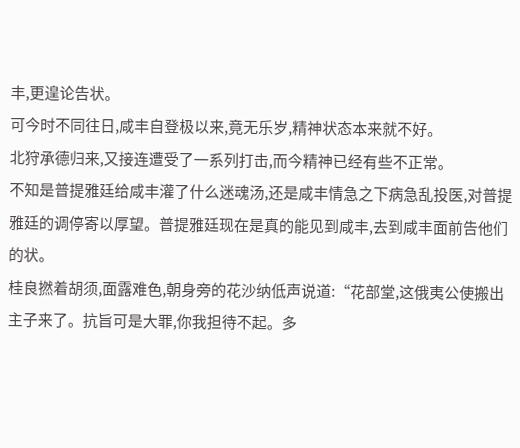丰,更遑论告状。
可今时不同往日,咸丰自登极以来,竟无乐岁,精神状态本来就不好。
北狩承德归来,又接连遭受了一系列打击,而今精神已经有些不正常。
不知是普提雅廷给咸丰灌了什么迷魂汤,还是咸丰情急之下病急乱投医,对普提雅廷的调停寄以厚望。普提雅廷现在是真的能见到咸丰,去到咸丰面前告他们的状。
桂良撚着胡须,面露难色,朝身旁的花沙纳低声说道:“花部堂,这俄夷公使搬出主子来了。抗旨可是大罪,你我担待不起。多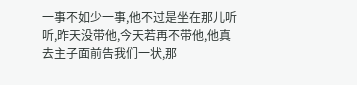一事不如少一事,他不过是坐在那儿听听,昨天没带他,今天若再不带他,他真去主子面前告我们一状,那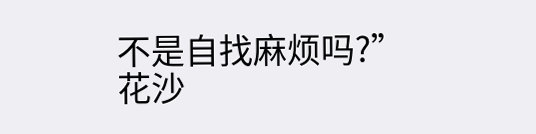不是自找麻烦吗?”
花沙